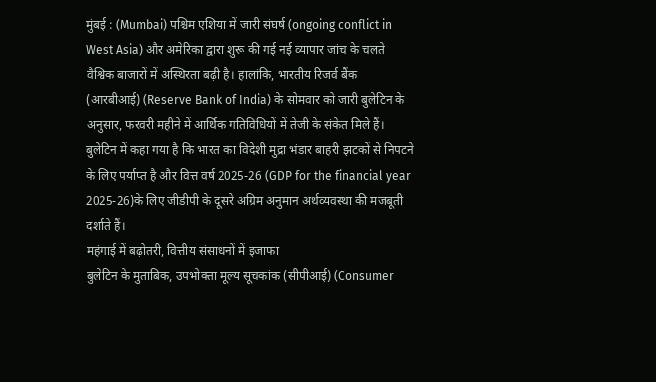मुंबई : (Mumbai) पश्चिम एशिया में जारी संघर्ष (ongoing conflict in West Asia) और अमेरिका द्वारा शुरू की गई नई व्यापार जांच के चलते वैश्विक बाजारों में अस्थिरता बढ़ी है। हालांकि, भारतीय रिजर्व बैंक (आरबीआई) (Reserve Bank of India) के सोमवार को जारी बुलेटिन के अनुसार, फरवरी महीने में आर्थिक गतिविधियों में तेजी के संकेत मिले हैं। बुलेटिन में कहा गया है कि भारत का विदेशी मुद्रा भंडार बाहरी झटकों से निपटने के लिए पर्याप्त है और वित्त वर्ष 2025-26 (GDP for the financial year 2025-26)के लिए जीडीपी के दूसरे अग्रिम अनुमान अर्थव्यवस्था की मजबूती दर्शाते हैं।
महंगाई में बढ़ोतरी, वित्तीय संसाधनों में इजाफा
बुलेटिन के मुताबिक, उपभोक्ता मूल्य सूचकांक (सीपीआई) (Consumer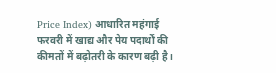Price Index) आधारित महंगाई फरवरी में खाद्य और पेय पदार्थों की कीमतों में बढ़ोतरी के कारण बढ़ी है।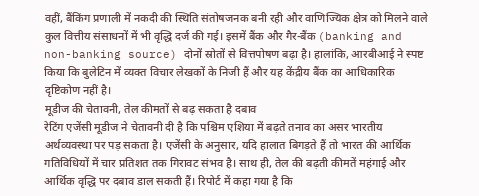वहीं, बैंकिंग प्रणाली में नकदी की स्थिति संतोषजनक बनी रही और वाणिज्यिक क्षेत्र को मिलने वाले कुल वित्तीय संसाधनों में भी वृद्धि दर्ज की गई। इसमें बैंक और गैर-बैंक (banking and non-banking source) दोनों स्रोतों से वित्तपोषण बढ़ा है। हालांकि, आरबीआई ने स्पष्ट किया कि बुलेटिन में व्यक्त विचार लेखकों के निजी हैं और यह केंद्रीय बैंक का आधिकारिक दृष्टिकोण नहीं है।
मूडीज की चेतावनी, तेल कीमतों से बढ़ सकता है दबाव
रेटिंग एजेंसी मूडीज ने चेतावनी दी है कि पश्चिम एशिया में बढ़ते तनाव का असर भारतीय अर्थव्यवस्था पर पड़ सकता है। एजेंसी के अनुसार, यदि हालात बिगड़ते हैं तो भारत की आर्थिक गतिविधियों में चार प्रतिशत तक गिरावट संभव है। साथ ही, तेल की बढ़ती कीमतें महंगाई और आर्थिक वृद्धि पर दबाव डाल सकती हैं। रिपोर्ट में कहा गया है कि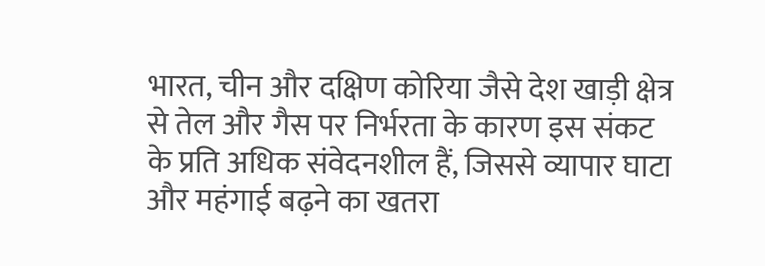भारत, चीन और दक्षिण कोरिया जैसे देश खाड़ी क्षेत्र से तेल और गैस पर निर्भरता के कारण इस संकट के प्रति अधिक संवेदनशील हैं, जिससे व्यापार घाटा और महंगाई बढ़ने का खतरा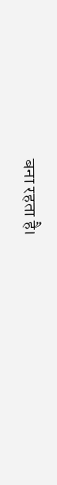बना रहता है।